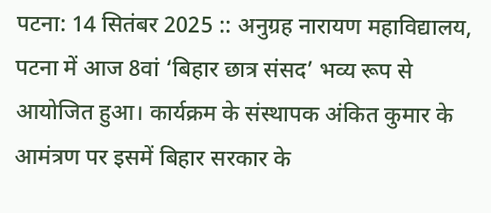पटना: 14 सितंबर 2025 :: अनुग्रह नारायण महाविद्यालय, पटना में आज 8वां ‘बिहार छात्र संसद’ भव्य रूप से आयोजित हुआ। कार्यक्रम के संस्थापक अंकित कुमार के आमंत्रण पर इसमें बिहार सरकार के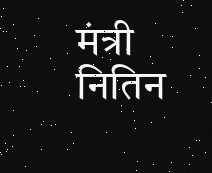मंत्री नितिन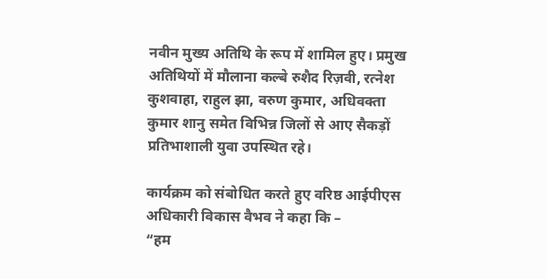नवीन मुख्य अतिथि के रूप में शामिल हुए। प्रमुख अतिथियों में मौलाना कल्बे रुशैद रिज़वी, रत्नेश कुशवाहा, राहुल झा, वरुण कुमार, अधिवक्ता कुमार शानु समेत विभिन्न जिलों से आए सैकड़ों प्रतिभाशाली युवा उपस्थित रहे।

कार्यक्रम को संबोधित करते हुए वरिष्ठ आईपीएस अधिकारी विकास वैभव ने कहा कि –
“हम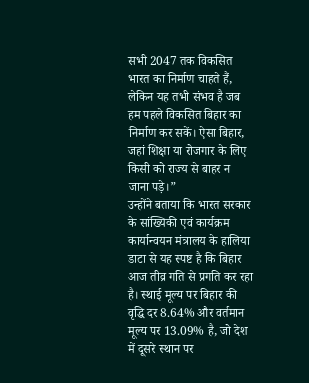सभी 2047 तक विकसित भारत का निर्माण चाहते हैं, लेकिन यह तभी संभव है जब हम पहले विकसित बिहार का निर्माण कर सकें। ऐसा बिहार, जहां शिक्षा या रोजगार के लिए किसी को राज्य से बाहर न जाना पड़े।”
उन्होंने बताया कि भारत सरकार के सांख्यिकी एवं कार्यक्रम कार्यान्वयन मंत्रालय के हालिया डाटा से यह स्पष्ट है कि बिहार आज तीव्र गति से प्रगति कर रहा है। स्थाई मूल्य पर बिहार की वृद्धि दर 8.64% और वर्तमान मूल्य पर 13.09% है, जो देश में दूसरे स्थान पर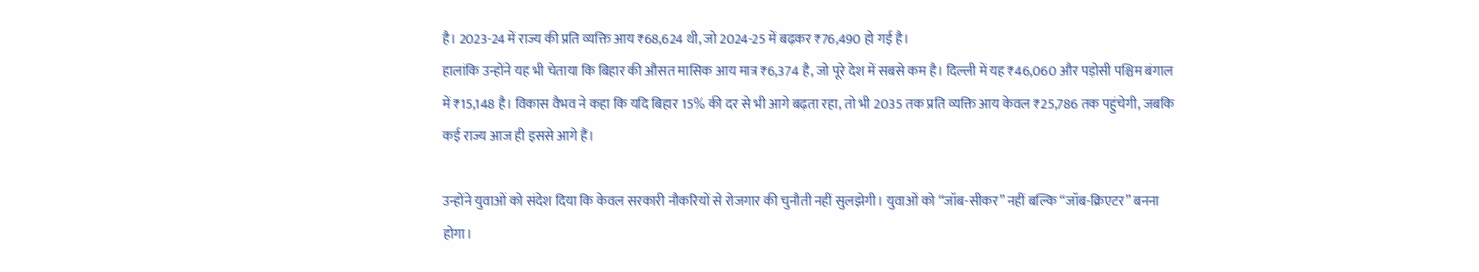है। 2023-24 में राज्य की प्रति व्यक्ति आय ₹68,624 थी, जो 2024-25 में बढ़कर ₹76,490 हो गई है।
हालांकि उन्होंने यह भी चेताया कि बिहार की औसत मासिक आय मात्र ₹6,374 है, जो पूरे देश में सबसे कम है। दिल्ली में यह ₹46,060 और पड़ोसी पश्चिम बंगाल में ₹15,148 है। विकास वैभव ने कहा कि यदि बिहार 15% की दर से भी आगे बढ़ता रहा, तो भी 2035 तक प्रति व्यक्ति आय केवल ₹25,786 तक पहुंचेगी, जबकि कई राज्य आज ही इससे आगे हैं।

उन्होंने युवाओं को संदेश दिया कि केवल सरकारी नौकरियों से रोजगार की चुनौती नहीं सुलझेगी। युवाओं को “जॉब-सीकर” नहीं बल्कि “जॉब-क्रिएटर” बनना होगा।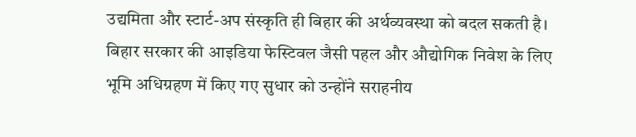उद्यमिता और स्टार्ट-अप संस्कृति ही बिहार की अर्थव्यवस्था को बदल सकती है।
बिहार सरकार की आइडिया फेस्टिवल जैसी पहल और औद्योगिक निवेश के लिए भूमि अधिग्रहण में किए गए सुधार को उन्होंने सराहनीय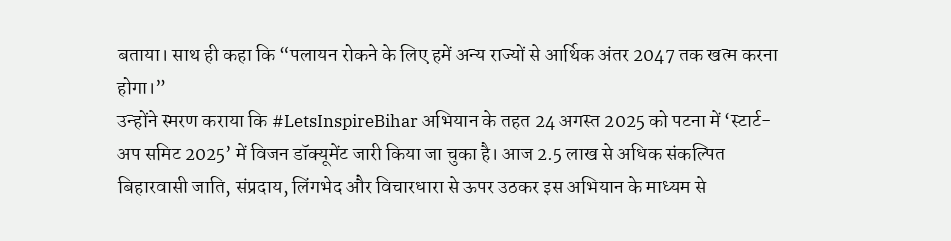बताया। साथ ही कहा कि “पलायन रोकने के लिए हमें अन्य राज्यों से आर्थिक अंतर 2047 तक खत्म करना होगा।”
उन्होंने स्मरण कराया कि #LetsInspireBihar अभियान के तहत 24 अगस्त 2025 को पटना में ‘स्टार्ट-अप समिट 2025’ में विजन डॉक्यूमेंट जारी किया जा चुका है। आज 2.5 लाख से अधिक संकल्पित बिहारवासी जाति, संप्रदाय, लिंगभेद और विचारधारा से ऊपर उठकर इस अभियान के माध्यम से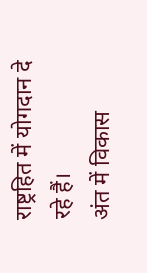राष्ट्रहित में योगदान दे रहे हैं।
अंत में विकास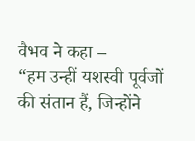वैभव ने कहा –
“हम उन्हीं यशस्वी पूर्वजों की संतान हैं, जिन्होंने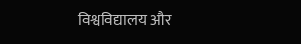विश्वविद्यालय और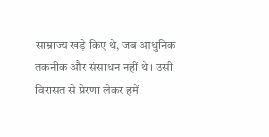साम्राज्य खड़े किए थे, जब आधुनिक तकनीक और संसाधन नहीं थे। उसी विरासत से प्रेरणा लेकर हमें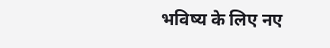भविष्य के लिए नए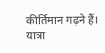कीर्तिमान गढ़ने हैं। यात्रा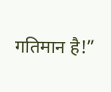गतिमान है!”